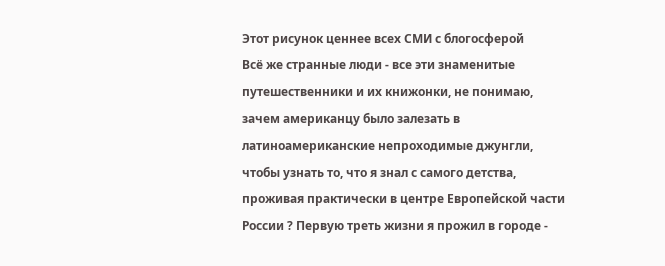Этот рисунок ценнее всех СМИ с блогосферой
Всё же странные люди - все эти знаменитые путешественники и их книжонки, не понимаю, зачем американцу было залезать в латиноамериканские непроходимые джунгли, чтобы узнать то, что я знал с самого детства, проживая практически в центре Европейской части России ? Первую треть жизни я прожил в городе -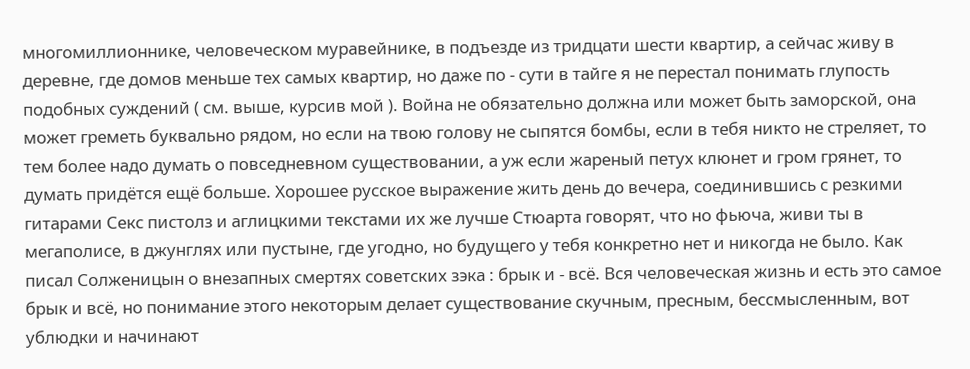многомиллионнике, человеческом муравейнике, в подъезде из тридцати шести квартир, а сейчас живу в деревне, где домов меньше тех самых квартир, но даже по - сути в тайге я не перестал понимать глупость подобных суждений ( см. выше, курсив мой ). Война не обязательно должна или может быть заморской, она может греметь буквально рядом, но если на твою голову не сыпятся бомбы, если в тебя никто не стреляет, то тем более надо думать о повседневном существовании, а уж если жареный петух клюнет и гром грянет, то думать придётся ещё больше. Хорошее русское выражение жить день до вечера, соединившись с резкими гитарами Секс пистолз и аглицкими текстами их же лучше Стюарта говорят, что но фьюча, живи ты в мегаполисе, в джунглях или пустыне, где угодно, но будущего у тебя конкретно нет и никогда не было. Как писал Солженицын о внезапных смертях советских зэка : брык и - всё. Вся человеческая жизнь и есть это самое брык и всё, но понимание этого некоторым делает существование скучным, пресным, бессмысленным, вот ублюдки и начинают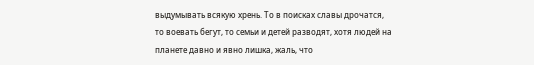выдумывать всякую хрень. То в поисках славы дрочатся, то воевать бегут, то семьи и детей разводят, хотя людей на планете давно и явно лишка, жаль, что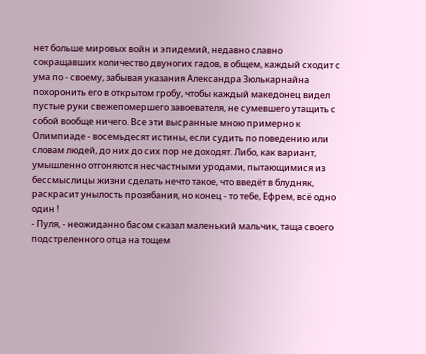нет больше мировых войн и эпидемий, недавно славно сокращавших количество двуногих гадов, в общем, каждый сходит с ума по - своему, забывая указания Александра Зюлькарнайна похоронить его в открытом гробу, чтобы каждый македонец видел пустые руки свежепомершего завоевателя, не сумевшего утащить с собой вообще ничего. Все эти высранные мною примерно к Олимпиаде - восемьдесят истины, если судить по поведению или словам людей, до них до сих пор не доходят. Либо, как вариант, умышленно отгоняются несчастными уродами, пытающимися из бессмыслицы жизни сделать нечто такое, что введёт в блудняк, раскрасит унылость прозябания, но конец - то тебе, Ефрем, всё одно один !
- Пуля, - неожиданно басом сказал маленький мальчик, таща своего подстреленного отца на тощем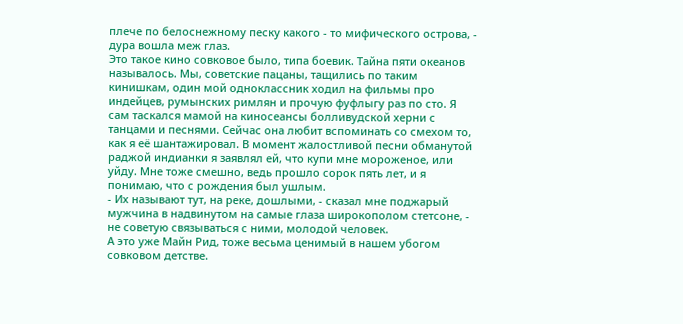плече по белоснежному песку какого - то мифического острова, - дура вошла меж глаз.
Это такое кино совковое было, типа боевик. Тайна пяти океанов называлось. Мы, советские пацаны, тащились по таким кинишкам, один мой одноклассник ходил на фильмы про индейцев, румынских римлян и прочую фуфлыгу раз по сто. Я сам таскался мамой на киносеансы болливудской херни с танцами и песнями. Сейчас она любит вспоминать со смехом то, как я её шантажировал. В момент жалостливой песни обманутой раджой индианки я заявлял ей, что купи мне мороженое, или уйду. Мне тоже смешно, ведь прошло сорок пять лет, и я понимаю, что с рождения был ушлым.
- Их называют тут, на реке, дошлыми, - сказал мне поджарый мужчина в надвинутом на самые глаза широкополом стетсоне, - не советую связываться с ними, молодой человек.
А это уже Майн Рид, тоже весьма ценимый в нашем убогом совковом детстве.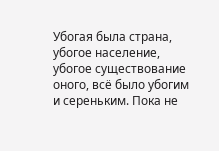Убогая была страна, убогое население, убогое существование оного, всё было убогим и сереньким. Пока не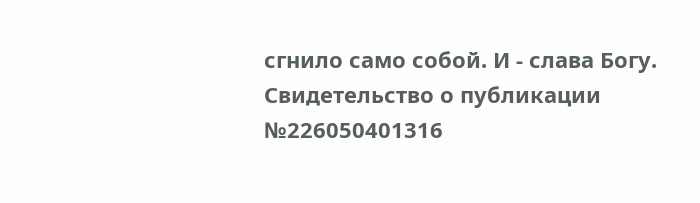сгнило само собой. И - слава Богу.
Свидетельство о публикации №226050401316